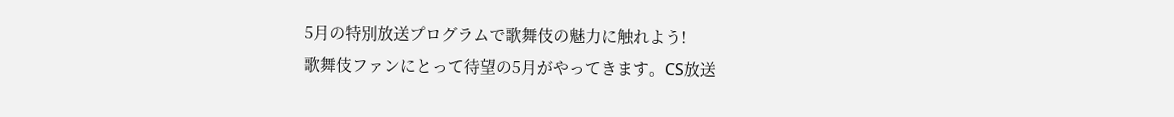5月の特別放送プログラムで歌舞伎の魅力に触れよう!
歌舞伎ファンにとって待望の5月がやってきます。CS放送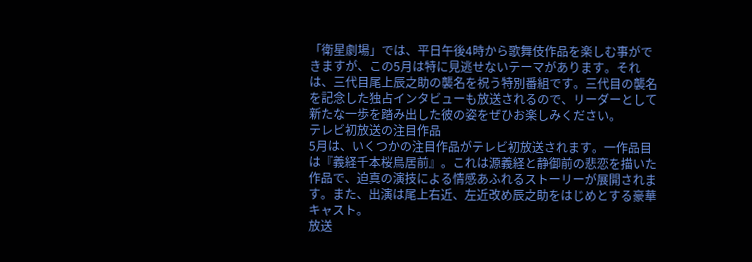「衛星劇場」では、平日午後4時から歌舞伎作品を楽しむ事ができますが、この5月は特に見逃せないテーマがあります。それは、三代目尾上辰之助の襲名を祝う特別番組です。三代目の襲名を記念した独占インタビューも放送されるので、リーダーとして新たな一歩を踏み出した彼の姿をぜひお楽しみください。
テレビ初放送の注目作品
5月は、いくつかの注目作品がテレビ初放送されます。一作品目は『義経千本桜鳥居前』。これは源義経と静御前の悲恋を描いた作品で、迫真の演技による情感あふれるストーリーが展開されます。また、出演は尾上右近、左近改め辰之助をはじめとする豪華キャスト。
放送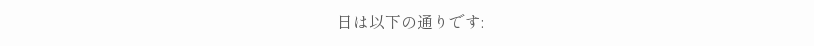日は以下の通りです: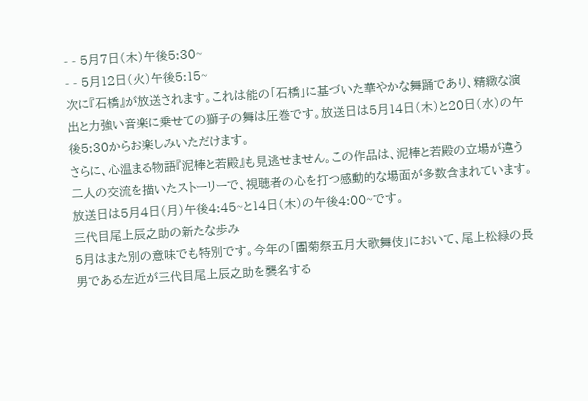- - 5月7日(木)午後5:30~
- - 5月12日(火)午後5:15~
次に『石橋』が放送されます。これは能の「石橋」に基づいた華やかな舞踊であり、精緻な演出と力強い音楽に乗せての獅子の舞は圧巻です。放送日は5月14日(木)と20日(水)の午後5:30からお楽しみいただけます。
さらに、心温まる物語『泥棒と若殿』も見逃せません。この作品は、泥棒と若殿の立場が違う二人の交流を描いたストーリーで、視聴者の心を打つ感動的な場面が多数含まれています。放送日は5月4日(月)午後4:45~と14日(木)の午後4:00~です。
三代目尾上辰之助の新たな歩み
5月はまた別の意味でも特別です。今年の「團菊祭五月大歌舞伎」において、尾上松緑の長男である左近が三代目尾上辰之助を襲名する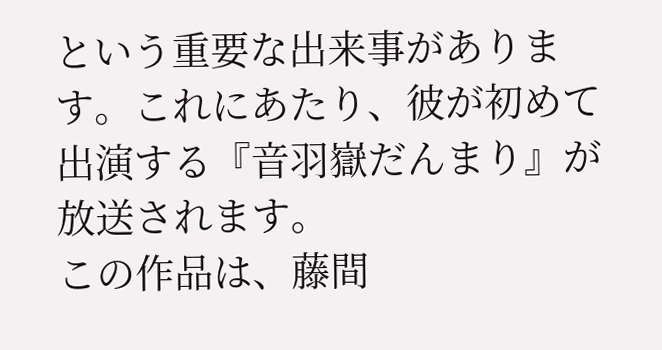という重要な出来事があります。これにあたり、彼が初めて出演する『音羽嶽だんまり』が放送されます。
この作品は、藤間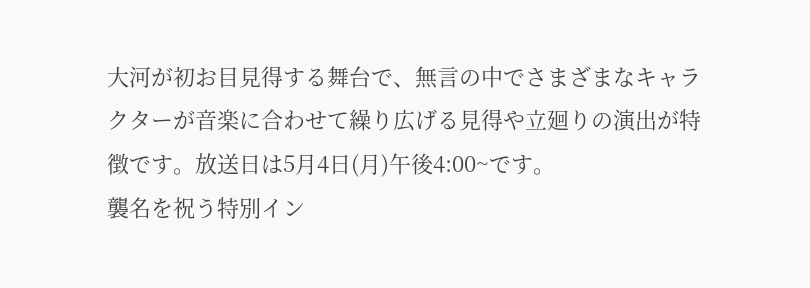大河が初お目見得する舞台で、無言の中でさまざまなキャラクターが音楽に合わせて繰り広げる見得や立廻りの演出が特徴です。放送日は5月4日(月)午後4:00~です。
襲名を祝う特別イン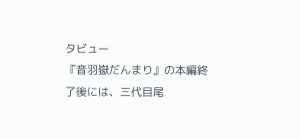タビュー
『音羽嶽だんまり』の本編終了後には、三代目尾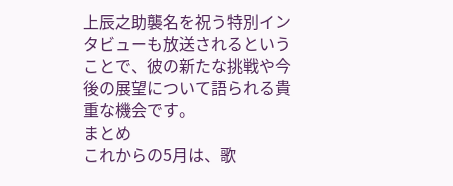上辰之助襲名を祝う特別インタビューも放送されるということで、彼の新たな挑戦や今後の展望について語られる貴重な機会です。
まとめ
これからの5月は、歌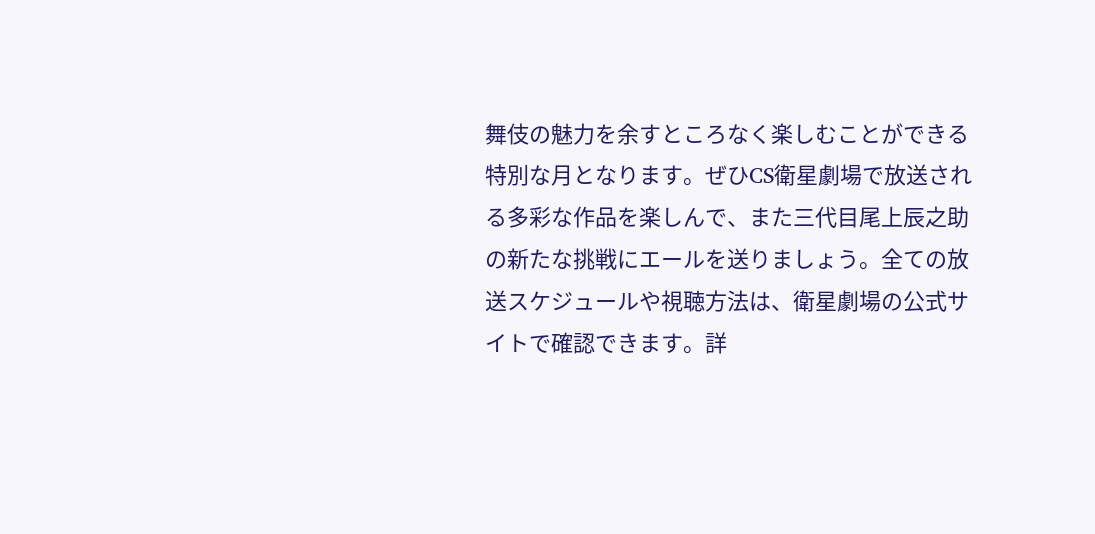舞伎の魅力を余すところなく楽しむことができる特別な月となります。ぜひCS衛星劇場で放送される多彩な作品を楽しんで、また三代目尾上辰之助の新たな挑戦にエールを送りましょう。全ての放送スケジュールや視聴方法は、衛星劇場の公式サイトで確認できます。詳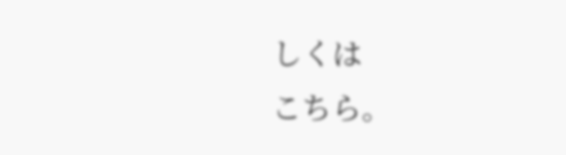しくは
こちら。